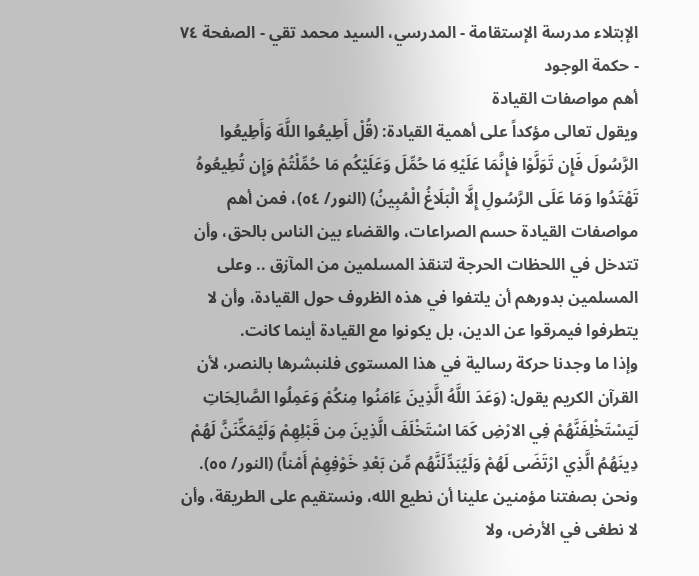الإبتلاء مدرسة الإستقامة - المدرسي، السيد محمد تقي - الصفحة ٧٤ - حكمة الوجود
أهم مواصفات القيادة
ويقول تعالى مؤكداً على أهمية القيادة: (قُلْ أَطِيعُوا اللَّهَ وَأَطِيعُوا الرَّسُولَ فَإِن تَوَلَّوْا فإِنَّمَا عَلَيْهِ مَا حُمِّلَ وَعَلَيْكُم مَا حُمِّلْتُمْ وَإِن تُطِيعُوهُ تَهْتَدُوا وَمَا عَلَى الرَّسُولِ إِلَّا الْبَلَاغُ الْمُبِينُ) (النور/ ٥٤)، فمن أهم مواصفات القيادة حسم الصراعات، والقضاء بين الناس بالحق، وأن تتدخل في اللحظات الحرجة لتنقذ المسلمين من المآزق .. وعلى المسلمين بدورهم أن يلتفوا في هذه الظروف حول القيادة، وأن لا يتطرفوا فيمرقوا عن الدين، بل يكونوا مع القيادة أينما كانت.
وإذا ما وجدنا حركة رسالية في هذا المستوى فلنبشرها بالنصر، لأن القرآن الكريم يقول: (وَعَدَ اللَّهُ الَّذِينَ ءَامَنُوا مِنكُمْ وَعَمِلُوا الصَّالِحَاتِ لَيَسْتَخْلِفَنَّهُمْ فِي الارْضِ كَمَا اسْتَخْلَفَ الَّذِينَ مِن قَبْلِهِمْ وَلَيُمَكِّنَنَّ لَهُمْ دِينَهُمُ الَّذِي ارْتَضَى لَهُمْ وَلَيُبَدِّلَنَّهُم مِّن بَعْدِ خَوْفِهِمْ أَمْناً) (النور/ ٥٥).
ونحن بصفتنا مؤمنين علينا أن نطيع الله، ونستقيم على الطريقة، وأن لا نطغى في الأرض، ولا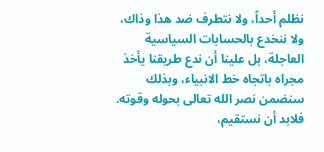نظلم أحداً، ولا نتطرف ضد هذا وذاك، ولا ننخدع بالحسابات السياسية العاجلة، بل علينا أن ندع طريقنا يأخذ مجراه باتجاه خط الانبياء، وبذلك سنضمن نصر الله تعالى بحوله وقوته. فلابد أن نستقيم،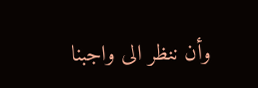وأن ننظر الى واجبنا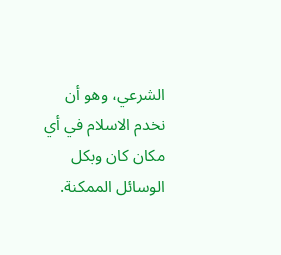الشرعي، وهو أن نخدم الاسلام في أي مكان كان وبكل الوسائل الممكنة.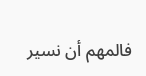فالمهم أن نسير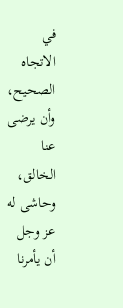في الاتجاه الصحيح، وأن يرضى عنا الخالق، وحاشى له عز وجل أن يأمرنا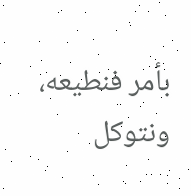بأمر فنطيعه، ونتوكل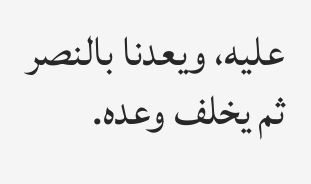عليه، ويعدنا بالنصر ثم يخلف وعده.